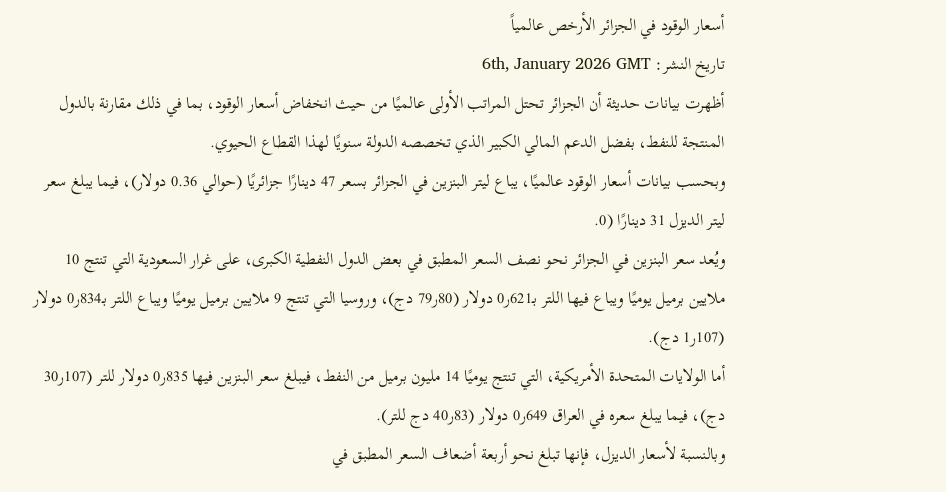أسعار الوقود في الجزائر الأرخص عالمياً
تاريخ النشر: 6th, January 2026 GMT
أظهرت بيانات حديثة أن الجزائر تحتل المراتب الأولى عالميًا من حيث انخفاض أسعار الوقود، بما في ذلك مقارنة بالدول المنتجة للنفط، بفضل الدعم المالي الكبير الذي تخصصه الدولة سنويًا لهذا القطاع الحيوي.
وبحسب بيانات أسعار الوقود عالميًا، يباع ليتر البنزين في الجزائر بسعر 47 دينارًا جزائريًا (حوالي 0.36 دولار)، فيما يبلغ سعر ليتر الديزل 31 دينارًا (0.
ويُعد سعر البنزين في الجزائر نحو نصف السعر المطبق في بعض الدول النفطية الكبرى، على غرار السعودية التي تنتج 10 ملايين برميل يوميًا ويباع فيها اللتر بـ621ر0 دولار (80ر79 دج)، وروسيا التي تنتج 9 ملايين برميل يوميًا ويباع اللتر بـ834ر0 دولار (107ر1 دج).
أما الولايات المتحدة الأمريكية، التي تنتج يوميًا 14 مليون برميل من النفط، فيبلغ سعر البنزين فيها 835ر0 دولار للتر (107ر30 دج)، فيما يبلغ سعره في العراق 649ر0 دولار (83ر40 دج للتر).
وبالنسبة لأسعار الديزل، فإنها تبلغ نحو أربعة أضعاف السعر المطبق في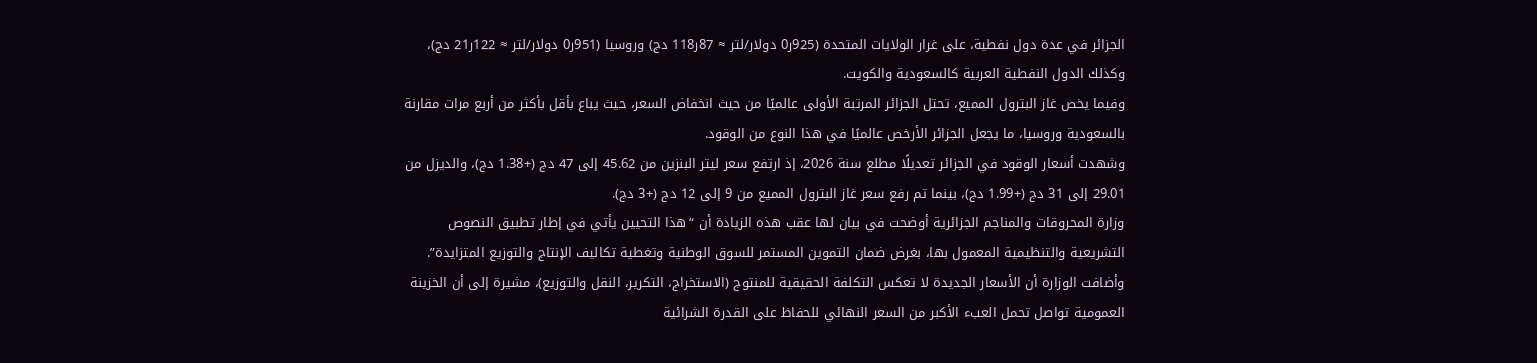الجزائر في عدة دول نفطية، على غرار الولايات المتحدة (925ر0 دولار/لتر ≈ 87ر118 دج) وروسيا (951ر0 دولار/لتر ≈ 122ر21 دج)، وكذلك الدول النفطية العربية كالسعودية والكويت.
وفيما يخص غاز البترول المميع، تحتل الجزائر المرتبة الأولى عالميًا من حيث انخفاض السعر، حيث يباع بأقل بأكثر من أربع مرات مقارنة بالسعودية وروسيا، ما يجعل الجزائر الأرخص عالميًا في هذا النوع من الوقود.
وشهدت أسعار الوقود في الجزائر تعديلًا مطلع سنة 2026، إذ ارتفع سعر ليتر البنزين من 45.62 إلى 47 دج (+1.38 دج)، والديزل من 29.01 إلى 31 دج (+1.99 دج)، بينما تم رفع سعر غاز البترول المميع من 9 إلى 12 دج (+3 دج).
وزارة المحروقات والمناجم الجزائرية أوضحت في بيان لها عقب هذه الزيادة أن “هذا التحيين يأتي في إطار تطبيق النصوص التشريعية والتنظيمية المعمول بها، بغرض ضمان التموين المستمر للسوق الوطنية وتغطية تكاليف الإنتاج والتوزيع المتزايدة”.
وأضافت الوزارة أن الأسعار الجديدة لا تعكس التكلفة الحقيقية للمنتوج (الاستخراج، التكرير، النقل والتوزيع)، مشيرة إلى أن الخزينة العمومية تواصل تحمل العبء الأكبر من السعر النهائي للحفاظ على القدرة الشرائية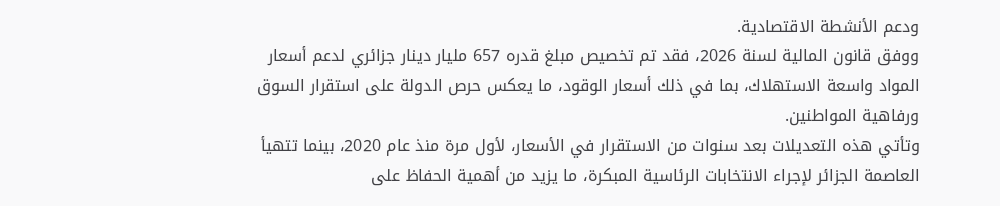ودعم الأنشطة الاقتصادية.
ووفق قانون المالية لسنة 2026، فقد تم تخصيص مبلغ قدره 657 مليار دينار جزائري لدعم أسعار المواد واسعة الاستهلاك، بما في ذلك أسعار الوقود، ما يعكس حرص الدولة على استقرار السوق ورفاهية المواطنين.
وتأتي هذه التعديلات بعد سنوات من الاستقرار في الأسعار، لأول مرة منذ عام 2020، بينما تتهيأ العاصمة الجزائر لإجراء الانتخابات الرئاسية المبكرة، ما يزيد من أهمية الحفاظ على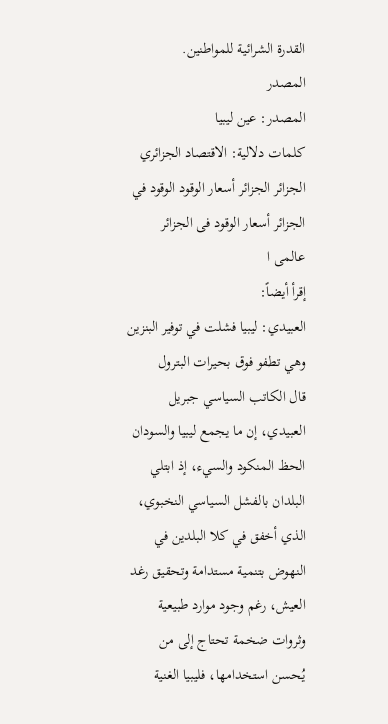القدرة الشرائية للمواطنين.
المصدر
المصدر: عين ليبيا
كلمات دلالية: الاقتصاد الجزائري الجزائر الجزائر أسعار الوقود الوقود في الجزائر أسعار الوقود فی الجزائر عالمی ا
إقرأ أيضاً:
العبيدي: ليبيا فشلت في توفير البنزين وهي تطفو فوق بحيرات البترول
قال الكاتب السياسي جبريل العبيدي، إن ما يجمع ليبيا والسودان الحظ المنكود والسيء، إذ ابتلي البلدان بالفشل السياسي النخبوي، الذي أخفق في كلا البلدين في النهوض بتنمية مستدامة وتحقيق رغد العيش، رغم وجود موارد طبيعية وثروات ضخمة تحتاج إلى من يُحسن استخدامها، فليبيا الغنية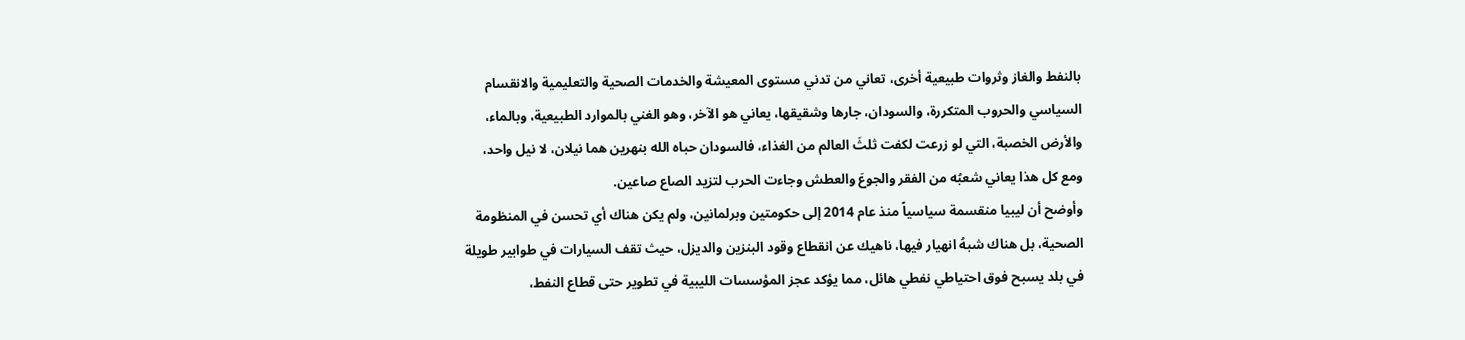بالنفط والغاز وثروات طبيعية أخرى، تعاني من تدني مستوى المعيشة والخدمات الصحية والتعليمية والانقسام السياسي والحروب المتكررة، والسودان، جارها وشقيقها، يعاني هو الآخر، وهو الغني بالموارد الطبيعية، وبالماء، والأرض الخصبة، التي لو زرعت لكفت ثلثَ العالم من الغذاء، فالسودان حباه الله بنهرين هما نيلان، لا نيل واحد، ومع كل هذا يعاني شعبُه من الفقر والجوعَ والعطش وجاءت الحرب لتزيد الصاع صاعين.
وأوضح أن ليبيا منقسمة سياسياً منذ عام 2014 إلى حكومتين وبرلمانين، ولم يكن هناك أي تحسن في المنظومة الصحية، بل هناك شبهُ انهيار فيها، ناهيك عن انقطاع وقود البنزين والديزل، حيث تقف السيارات في طوابير طويلة في بلد يسبح فوق احتياطي نفطي هائل، مما يؤكد عجز المؤسسات الليبية في تطوير حتى قطاع النفط،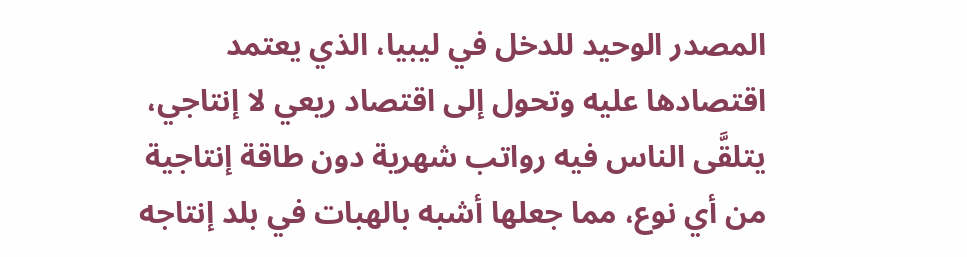المصدر الوحيد للدخل في ليبيا، الذي يعتمد اقتصادها عليه وتحول إلى اقتصاد ريعي لا إنتاجي، يتلقَّى الناس فيه رواتب شهرية دون طاقة إنتاجية من أي نوع، مما جعلها أشبه بالهبات في بلد إنتاجه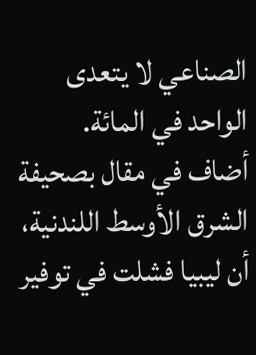الصناعي لا يتعدى الواحد في المائة.
أضاف في مقال بصحيفة الشرق الأوسط اللندنية، أن ليبيا فشلت في توفير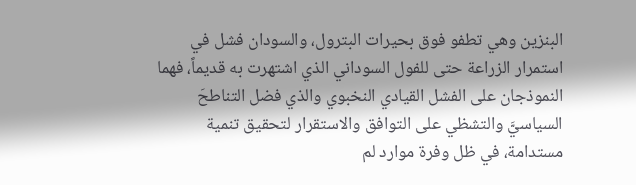البنزين وهي تطفو فوق بحيرات البترول، والسودان فشل في استمرار الزراعة حتى للفول السوداني الذي اشتهرت به قديماً، فهما النموذجان على الفشل القيادي النخبوي والذي فضل التناطحَ السياسيَّ والتشظي على التوافق والاستقرار لتحقيق تنمية مستدامة، في ظل وفرة موارد لم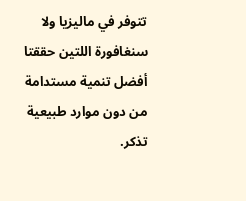تتوفر في ماليزيا ولا سنغافورة اللتين حققتا أفضل تنمية مستدامة من دون موارد طبيعية تذكر.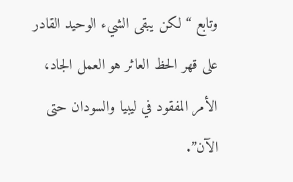وتابع “لكن يبقى الشيء الوحيد القادر على قهر الحظ العاثر هو العمل الجاد، الأمر المفقود في ليبيا والسودان حتى الآن”.